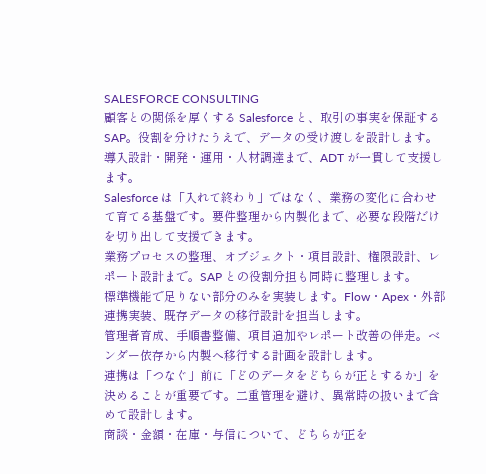SALESFORCE CONSULTING
顧客との関係を厚くする Salesforce と、取引の事実を保証する SAP。役割を分けたうえで、データの受け渡しを設計します。導入設計・開発・運用・人材調達まで、ADT が一貫して支援します。
Salesforce は「入れて終わり」ではなく、業務の変化に合わせて育てる基盤です。要件整理から内製化まで、必要な段階だけを切り出して支援できます。
業務プロセスの整理、オブジェクト・項目設計、権限設計、レポート設計まで。SAP との役割分担も同時に整理します。
標準機能で足りない部分のみを実装します。Flow・Apex・外部連携実装、既存データの移行設計を担当します。
管理者育成、手順書整備、項目追加やレポート改善の伴走。ベンダー依存から内製へ移行する計画を設計します。
連携は「つなぐ」前に「どのデータをどちらが正とするか」を決めることが重要です。二重管理を避け、異常時の扱いまで含めて設計します。
商談・金額・在庫・与信について、どちらが正を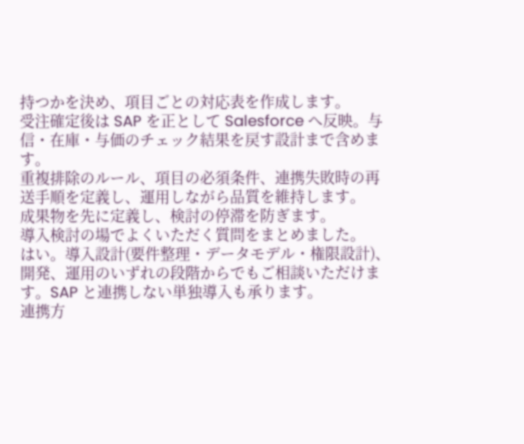持つかを決め、項目ごとの対応表を作成します。
受注確定後は SAP を正として Salesforce へ反映。与信・在庫・与価のチェック結果を戻す設計まで含めます。
重複排除のルール、項目の必須条件、連携失敗時の再送手順を定義し、運用しながら品質を維持します。
成果物を先に定義し、検討の停滞を防ぎます。
導入検討の場でよくいただく質問をまとめました。
はい。導入設計(要件整理・データモデル・権限設計)、開発、運用のいずれの段階からでもご相談いただけます。SAP と連携しない単独導入も承ります。
連携方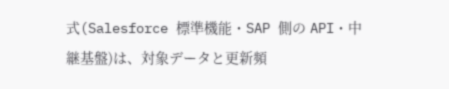式(Salesforce 標準機能・SAP 側の API・中継基盤)は、対象データと更新頻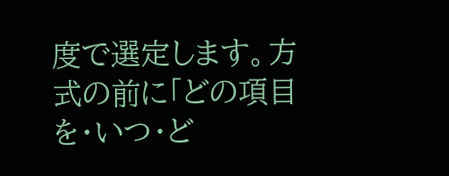度で選定します。方式の前に「どの項目を・いつ・ど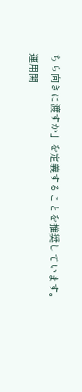ちら向きに渡すか」を定義することを推奨しています。
運用開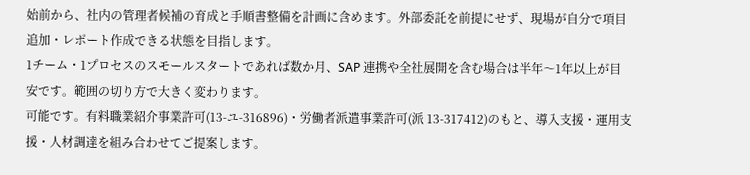始前から、社内の管理者候補の育成と手順書整備を計画に含めます。外部委託を前提にせず、現場が自分で項目追加・レポート作成できる状態を目指します。
1チーム・1プロセスのスモールスタートであれば数か月、SAP 連携や全社展開を含む場合は半年〜1年以上が目安です。範囲の切り方で大きく変わります。
可能です。有料職業紹介事業許可(13-ユ-316896)・労働者派遣事業許可(派 13-317412)のもと、導入支援・運用支援・人材調達を組み合わせてご提案します。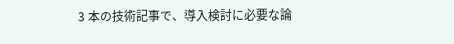3 本の技術記事で、導入検討に必要な論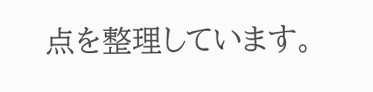点を整理しています。